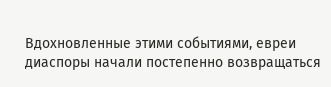Вдохновленные этими событиями, евреи диаспоры начали постепенно возвращаться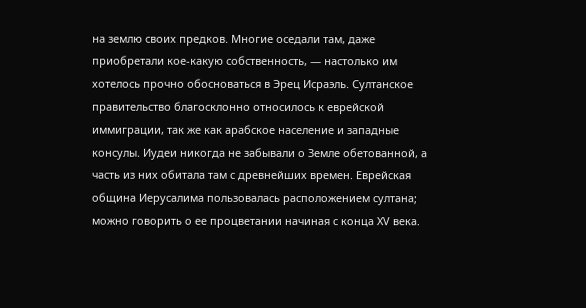на землю своих предков. Многие оседали там, даже приобретали кое-какую собственность, — настолько им хотелось прочно обосноваться в Эрец Исраэль. Султанское правительство благосклонно относилось к еврейской иммиграции, так же как арабское население и западные консулы. Иудеи никогда не забывали о Земле обетованной, а часть из них обитала там с древнейших времен. Еврейская община Иерусалима пользовалась расположением султана; можно говорить о ее процветании начиная с конца XV века.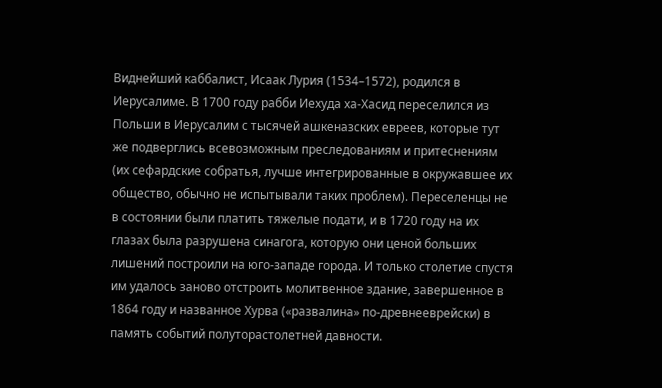Виднейший каббалист, Исаак Лурия (1534–1572), родился в Иерусалиме. В 1700 году рабби Иехуда ха-Хасид переселился из Польши в Иерусалим с тысячей ашкеназских евреев, которые тут же подверглись всевозможным преследованиям и притеснениям (их сефардские собратья, лучше интегрированные в окружавшее их общество, обычно не испытывали таких проблем). Переселенцы не в состоянии были платить тяжелые подати, и в 1720 году на их глазах была разрушена синагога, которую они ценой больших лишений построили на юго-западе города. И только столетие спустя им удалось заново отстроить молитвенное здание, завершенное в 1864 году и названное Хурва («развалина» по-древнееврейски) в память событий полуторастолетней давности.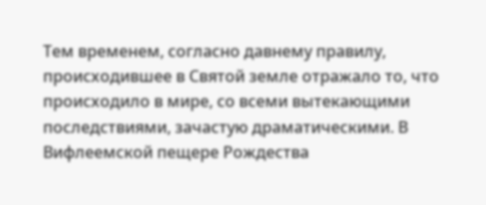Тем временем, согласно давнему правилу, происходившее в Святой земле отражало то, что происходило в мире, со всеми вытекающими последствиями, зачастую драматическими. В Вифлеемской пещере Рождества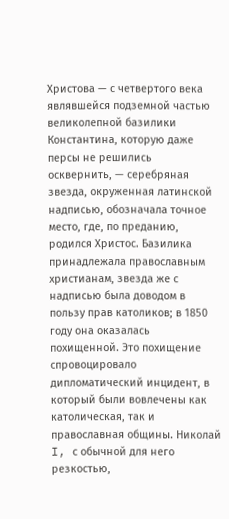Христова — с четвертого века являвшейся подземной частью великолепной базилики Константина, которую даже персы не решились осквернить, — серебряная звезда, окруженная латинской надписью, обозначала точное место, где, по преданию, родился Христос. Базилика принадлежала православным христианам, звезда же с надписью была доводом в пользу прав католиков; в 1850 году она оказалась похищенной. Это похищение спровоцировало дипломатический инцидент, в который были вовлечены как католическая, так и православная общины. Николай I, с обычной для него резкостью,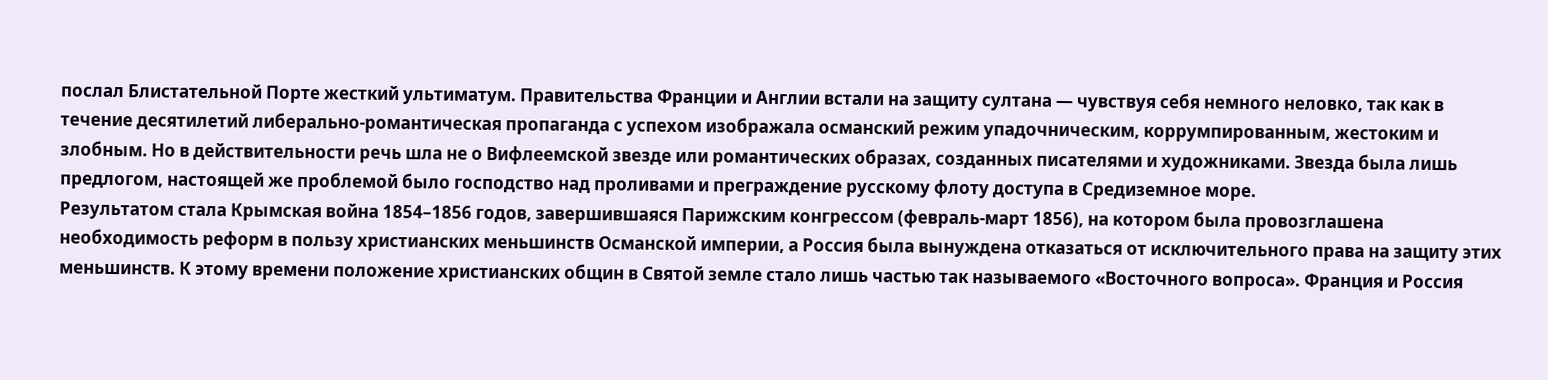послал Блистательной Порте жесткий ультиматум. Правительства Франции и Англии встали на защиту султана — чувствуя себя немного неловко, так как в течение десятилетий либерально-романтическая пропаганда с успехом изображала османский режим упадочническим, коррумпированным, жестоким и злобным. Но в действительности речь шла не о Вифлеемской звезде или романтических образах, созданных писателями и художниками. Звезда была лишь предлогом, настоящей же проблемой было господство над проливами и преграждение русскому флоту доступа в Средиземное море.
Результатом стала Крымская война 1854–1856 годов, завершившаяся Парижским конгрессом (февраль-март 1856), на котором была провозглашена необходимость реформ в пользу христианских меньшинств Османской империи, а Россия была вынуждена отказаться от исключительного права на защиту этих меньшинств. К этому времени положение христианских общин в Святой земле стало лишь частью так называемого «Восточного вопроса». Франция и Россия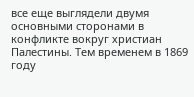все еще выглядели двумя основными сторонами в конфликте вокруг христиан Палестины. Тем временем в 1869 году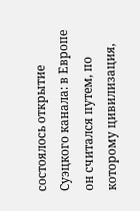состоялось открытие Суэцкого канала: в Европе он считался путем, по которому цивилизация,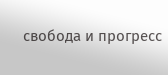свобода и прогресс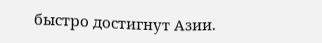быстро достигнут Азии.